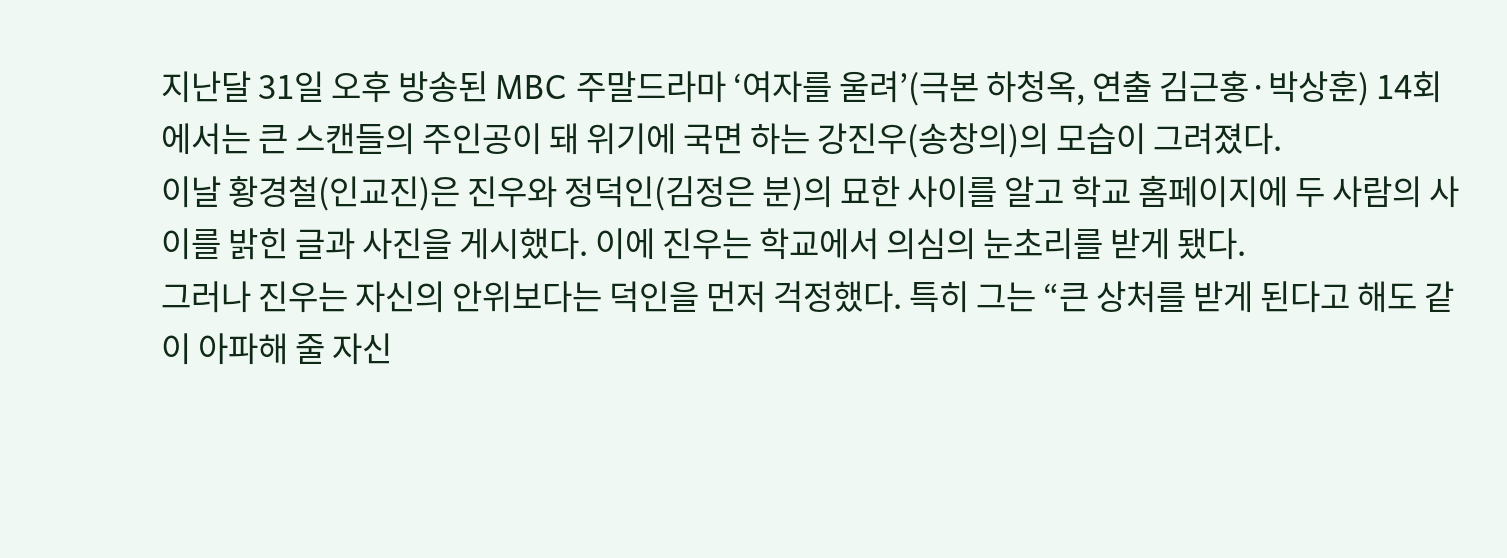지난달 31일 오후 방송된 MBC 주말드라마 ‘여자를 울려’(극본 하청옥, 연출 김근홍·박상훈) 14회에서는 큰 스캔들의 주인공이 돼 위기에 국면 하는 강진우(송창의)의 모습이 그려졌다.
이날 황경철(인교진)은 진우와 정덕인(김정은 분)의 묘한 사이를 알고 학교 홈페이지에 두 사람의 사이를 밝힌 글과 사진을 게시했다. 이에 진우는 학교에서 의심의 눈초리를 받게 됐다.
그러나 진우는 자신의 안위보다는 덕인을 먼저 걱정했다. 특히 그는 “큰 상처를 받게 된다고 해도 같이 아파해 줄 자신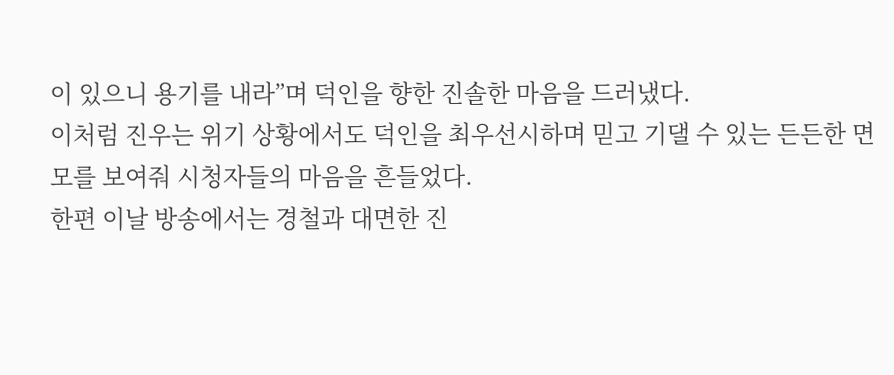이 있으니 용기를 내라”며 덕인을 향한 진솔한 마음을 드러냈다.
이처럼 진우는 위기 상황에서도 덕인을 최우선시하며 믿고 기댈 수 있는 든든한 면모를 보여줘 시청자들의 마음을 흔들었다.
한편 이날 방송에서는 경철과 대면한 진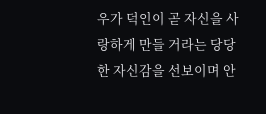우가 덕인이 곧 자신을 사랑하게 만들 거라는 당당한 자신감을 선보이며 안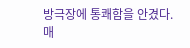방극장에 통쾌함을 안겼다. 매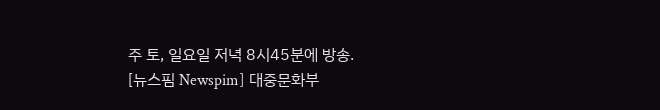주 토, 일요일 저녁 8시45분에 방송.
[뉴스핌 Newspim] 대중문화부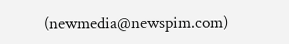(newmedia@newspim.com)